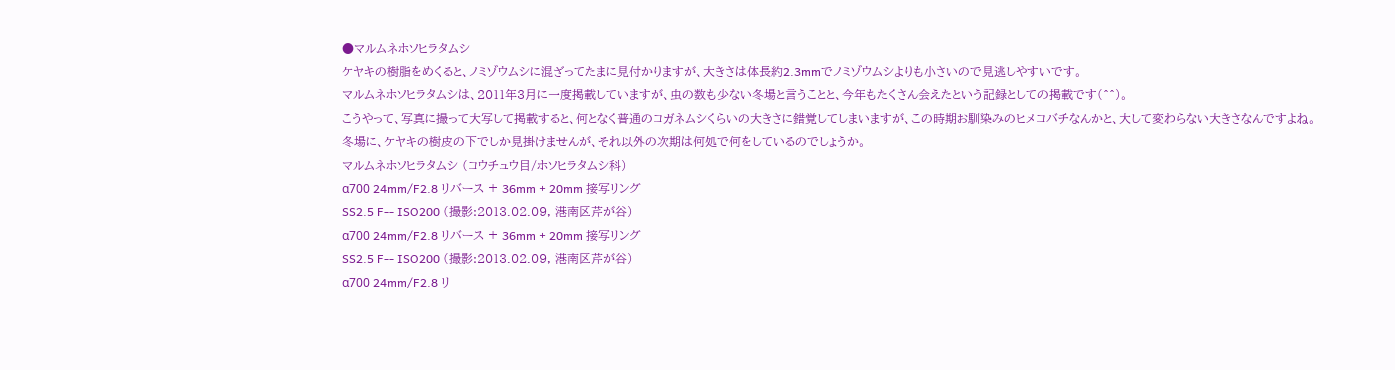●マルムネホソヒラタムシ
ケヤキの樹脂をめくると、ノミゾウムシに混ざってたまに見付かりますが、大きさは体長約2.3mmでノミゾウムシよりも小さいので見逃しやすいです。
マルムネホソヒラタムシは、2011年3月に一度掲載していますが、虫の数も少ない冬場と言うことと、今年もたくさん会えたという記録としての掲載です(^^)。
こうやって、写真に撮って大写して掲載すると、何となく普通のコガネムシくらいの大きさに錯覚してしまいますが、この時期お馴染みのヒメコバチなんかと、大して変わらない大きさなんですよね。
冬場に、ケヤキの樹皮の下でしか見掛けませんが、それ以外の次期は何処で何をしているのでしょうか。
マルムネホソヒラタムシ (コウチュウ目/ホソヒラタムシ科)
α700 24mm/F2.8 リバース + 36mm + 20mm 接写リング
SS2.5 F-- ISO200 (撮影:2013.02.09, 港南区芹が谷)
α700 24mm/F2.8 リバース + 36mm + 20mm 接写リング
SS2.5 F-- ISO200 (撮影:2013.02.09, 港南区芹が谷)
α700 24mm/F2.8 リ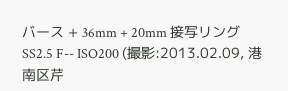バース + 36mm + 20mm 接写リング
SS2.5 F-- ISO200 (撮影:2013.02.09, 港南区芹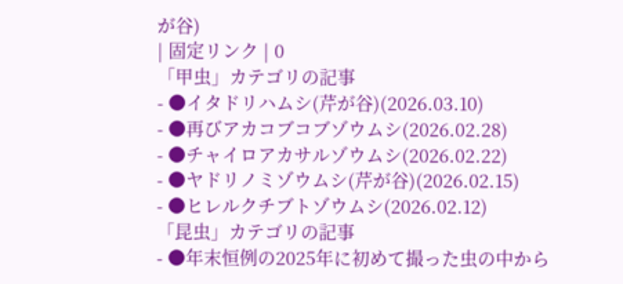が谷)
| 固定リンク | 0
「甲虫」カテゴリの記事
- ●イタドリハムシ(芹が谷)(2026.03.10)
- ●再びアカコブコブゾウムシ(2026.02.28)
- ●チャイロアカサルゾウムシ(2026.02.22)
- ●ヤドリノミゾウムシ(芹が谷)(2026.02.15)
- ●ヒレルクチブトゾウムシ(2026.02.12)
「昆虫」カテゴリの記事
- ●年末恒例の2025年に初めて撮った虫の中から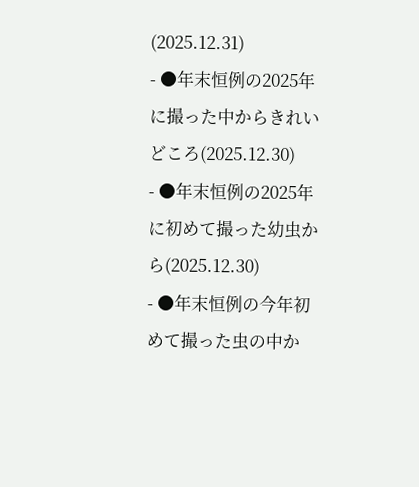(2025.12.31)
- ●年末恒例の2025年に撮った中からきれいどころ(2025.12.30)
- ●年末恒例の2025年に初めて撮った幼虫から(2025.12.30)
- ●年末恒例の今年初めて撮った虫の中か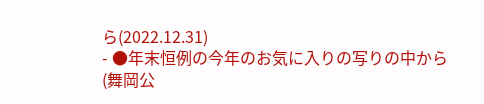ら(2022.12.31)
- ●年末恒例の今年のお気に入りの写りの中から(舞岡公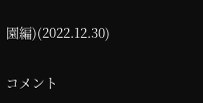園編)(2022.12.30)

コメント